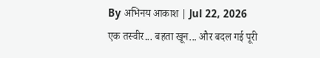By अभिनय आकाश | Jul 22, 2026
एक तस्वीर... बहता खून... और बदल गई पूरी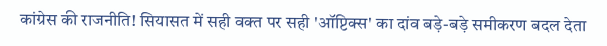कांग्रेस की राजनीति! सियासत में सही वक्त पर सही 'ऑप्टिक्स' का दांव बड़े-बड़े समीकरण बदल देता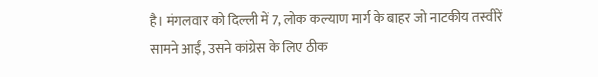है। मंगलवार को दिल्ली में 7, लोक कल्याण मार्ग के बाहर जो नाटकीय तस्वीरें सामने आईं, उसने कांग्रेस के लिए ठीक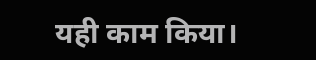यही काम किया।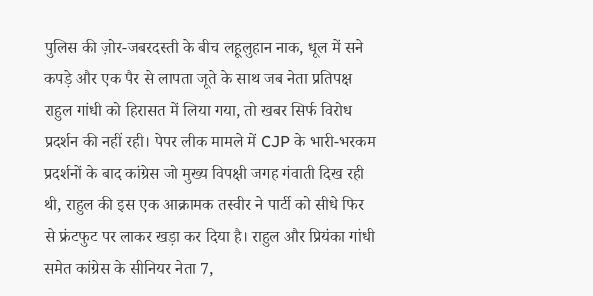पुलिस की ज़ोर-जबरदस्ती के बीच लहूलुहान नाक, धूल में सने कपड़े और एक पैर से लापता जूते के साथ जब नेता प्रतिपक्ष राहुल गांधी को हिरासत में लिया गया, तो खबर सिर्फ विरोध प्रदर्शन की नहीं रही। पेपर लीक मामले में CJP के भारी-भरकम प्रदर्शनों के बाद कांग्रेस जो मुख्य विपक्षी जगह गंवाती दिख रही थी, राहुल की इस एक आक्रामक तस्वीर ने पार्टी को सीधे फिर से फ्रंटफुट पर लाकर खड़ा कर दिया है। राहुल और प्रियंका गांधी समेत कांग्रेस के सीनियर नेता 7,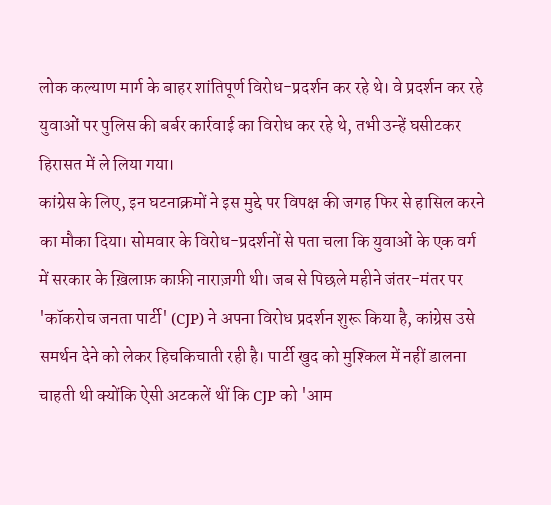लोक कल्याण मार्ग के बाहर शांतिपूर्ण विरोध-प्रदर्शन कर रहे थे। वे प्रदर्शन कर रहे युवाओं पर पुलिस की बर्बर कार्रवाई का विरोध कर रहे थे, तभी उन्हें घसीटकर हिरासत में ले लिया गया।
कांग्रेस के लिए, इन घटनाक्रमों ने इस मुद्दे पर विपक्ष की जगह फिर से हासिल करने का मौका दिया। सोमवार के विरोध-प्रदर्शनों से पता चला कि युवाओं के एक वर्ग में सरकार के ख़िलाफ़ काफ़ी नाराज़गी थी। जब से पिछले महीने जंतर-मंतर पर 'कॉकरोच जनता पार्टी' (CJP) ने अपना विरोध प्रदर्शन शुरू किया है, कांग्रेस उसे समर्थन देने को लेकर हिचकिचाती रही है। पार्टी खुद को मुश्किल में नहीं डालना चाहती थी क्योंकि ऐसी अटकलें थीं कि CJP को 'आम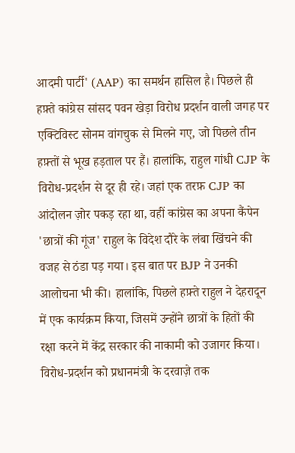आदमी पार्टी' (AAP) का समर्थन हासिल है। पिछले ही हफ़्ते कांग्रेस सांसद पवन खेड़ा विरोध प्रदर्शन वाली जगह पर एक्टिविस्ट सोनम वांगचुक से मिलने गए, जो पिछले तीन हफ़्तों से भूख हड़ताल पर हैं। हालांकि, राहुल गांधी CJP के विरोध-प्रदर्शन से दूर ही रहे। जहां एक तरफ़ CJP का आंदोलन ज़ोर पकड़ रहा था, वहीं कांग्रेस का अपना कैंपेन 'छात्रों की गूंज' राहुल के विदेश दौरे के लंबा खिंचने की वजह से ठंडा पड़ गया। इस बात पर BJP ने उनकी आलोचना भी की। हालांकि, पिछले हफ़्ते राहुल ने देहरादून में एक कार्यक्रम किया, जिसमें उन्होंने छात्रों के हितों की रक्षा करने में केंद्र सरकार की नाकामी को उजागर किया। विरोध-प्रदर्शन को प्रधानमंत्री के दरवाज़े तक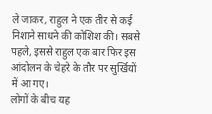ले जाकर, राहुल ने एक तीर से कई निशाने साधने की कोशिश की। सबसे पहले, इससे राहुल एक बार फिर इस आंदोलन के चेहरे के तौर पर सुर्खियों में आ गए।
लोगों के बीच यह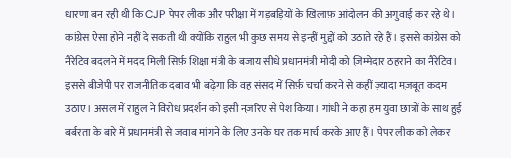धारणा बन रही थी कि CJP पेपर लीक और परीक्षा में गड़बड़ियों के खिलाफ़ आंदोलन की अगुवाई कर रहे थे। कांग्रेस ऐसा होने नहीं दे सकती थी क्योंकि राहुल भी कुछ समय से इन्हीं मुद्दों को उठाते रहे हैं। इससे कांग्रेस को नैरेटिव बदलने में मदद मिली सिर्फ़ शिक्षा मंत्री के बजाय सीधे प्रधानमंत्री मोदी को ज़िम्मेदार ठहराने का नैरेटिव। इससे बीजेपी पर राजनीतिक दबाव भी बढ़ेगा कि वह संसद में सिर्फ़ चर्चा करने से कहीं ज़्यादा मज़बूत कदम उठाए। असल में राहुल ने विरोध प्रदर्शन को इसी नज़रिए से पेश किया। गांधी ने कहा हम युवा छात्रों के साथ हुई बर्बरता के बारे में प्रधानमंत्री से जवाब मांगने के लिए उनके घर तक मार्च करके आए हैं। पेपर लीक को लेकर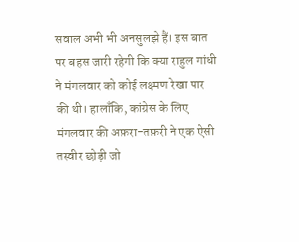सवाल अभी भी अनसुलझे हैं। इस बात पर बहस जारी रहेगी कि क्या राहुल गांधी ने मंगलवार को कोई लक्ष्मण रेखा पार की थी। हालाँकि, कांग्रेस के लिए मंगलवार की अफ़रा-तफ़री ने एक ऐसी तस्वीर छोड़ी जो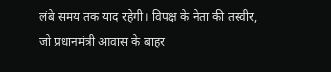लंबे समय तक याद रहेगी। विपक्ष के नेता की तस्वीर, जो प्रधानमंत्री आवास के बाहर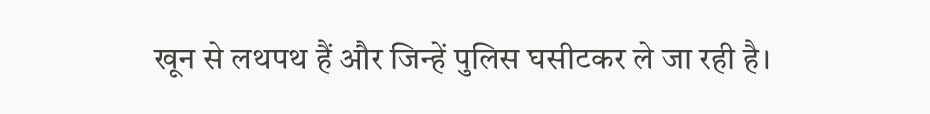खून से लथपथ हैं और जिन्हें पुलिस घसीटकर ले जा रही है।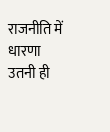राजनीति में धारणा उतनी ही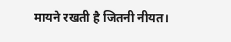मायने रखती है जितनी नीयत।